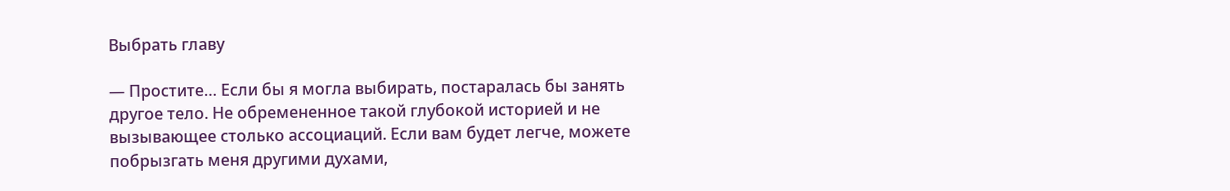Выбрать главу

— Простите… Если бы я могла выбирать, постаралась бы занять другое тело. Не обремененное такой глубокой историей и не вызывающее столько ассоциаций. Если вам будет легче, можете побрызгать меня другими духами,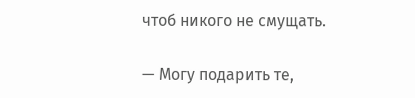чтоб никого не смущать.

— Могу подарить те,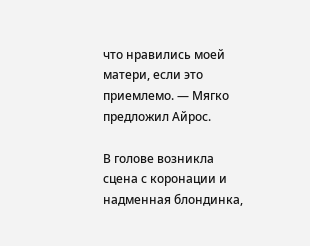что нравились моей матери, если это приемлемо. — Мягко предложил Айрос.

В голове возникла сцена с коронации и надменная блондинка,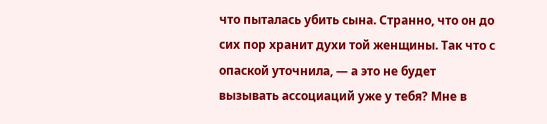что пыталась убить сына. Странно, что он до сих пор хранит духи той женщины. Так что с опаской уточнила, — а это не будет вызывать ассоциаций уже у тебя? Мне в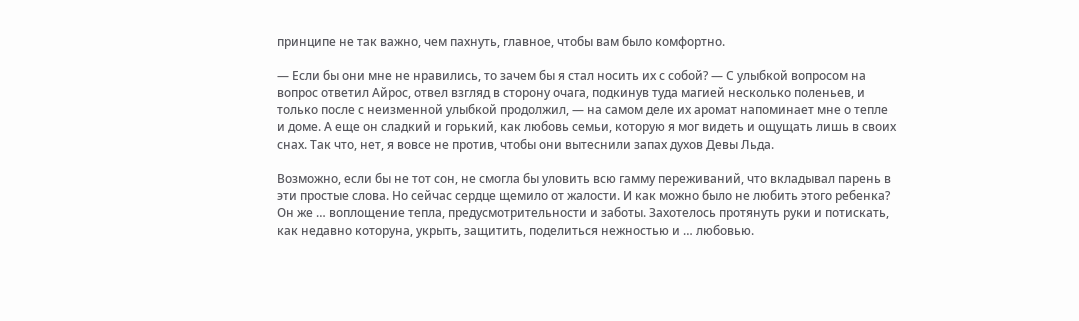принципе не так важно, чем пахнуть, главное, чтобы вам было комфортно.

— Если бы они мне не нравились, то зачем бы я стал носить их с собой? — С улыбкой вопросом на вопрос ответил Айрос, отвел взгляд в сторону очага, подкинув туда магией несколько поленьев, и только после с неизменной улыбкой продолжил, — на самом деле их аромат напоминает мне о тепле и доме. А еще он сладкий и горький, как любовь семьи, которую я мог видеть и ощущать лишь в своих снах. Так что, нет, я вовсе не против, чтобы они вытеснили запах духов Девы Льда.

Возможно, если бы не тот сон, не смогла бы уловить всю гамму переживаний, что вкладывал парень в эти простые слова. Но сейчас сердце щемило от жалости. И как можно было не любить этого ребенка? Он же … воплощение тепла, предусмотрительности и заботы. Захотелось протянуть руки и потискать, как недавно которуна, укрыть, защитить, поделиться нежностью и … любовью.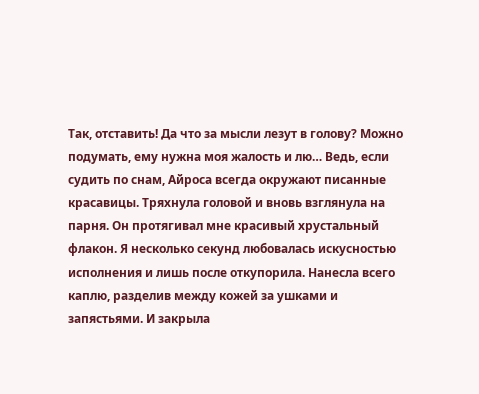Так, отставить! Да что за мысли лезут в голову? Можно подумать, ему нужна моя жалость и лю… Ведь, если судить по снам, Айроса всегда окружают писанные красавицы. Тряхнула головой и вновь взглянула на парня. Он протягивал мне красивый хрустальный флакон. Я несколько секунд любовалась искусностью исполнения и лишь после откупорила. Нанесла всего каплю, разделив между кожей за ушками и запястьями. И закрыла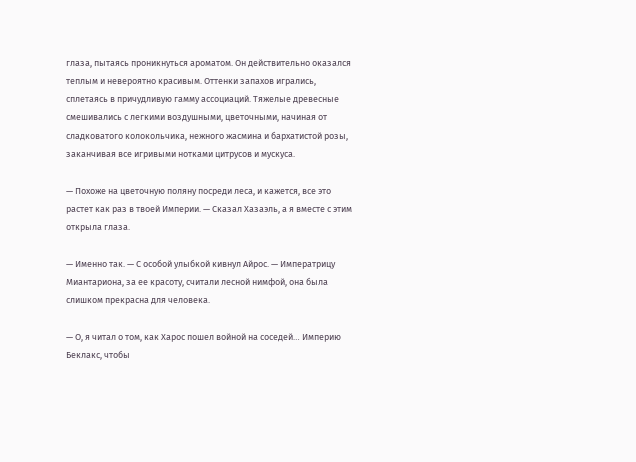глаза, пытаясь проникнуться ароматом. Он действительно оказался теплым и невероятно красивым. Оттенки запахов игрались, сплетаясь в причудливую гамму ассоциаций. Тяжелые древесные смешивались с легкими воздушными, цветочными, начиная от сладковатого колокольчика, нежного жасмина и бархатистой розы, заканчивая все игривыми нотками цитрусов и мускуса.

— Похоже на цветочную поляну посреди леса, и кажется, все это растет как раз в твоей Империи. — Сказал Хазаэль, а я вместе с этим открыла глаза.

— Именно так. — С особой улыбкой кивнул Айрос. — Императрицу Миантариона, за ее красоту, считали лесной нимфой, она была слишком прекрасна для человека.

— О, я читал о том, как Харос пошел войной на соседей… Империю Беклакс, чтобы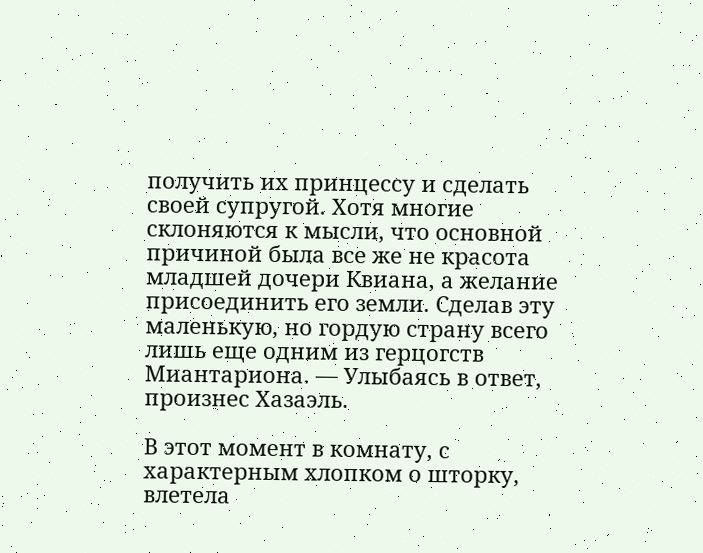получить их принцессу и сделать своей супругой. Хотя многие склоняются к мысли, что основной причиной была все же не красота младшей дочери Квиана, а желание присоединить его земли. Сделав эту маленькую, но гордую страну всего лишь еще одним из герцогств Миантариона. — Улыбаясь в ответ, произнес Хазаэль.

В этот момент в комнату, с характерным хлопком о шторку, влетела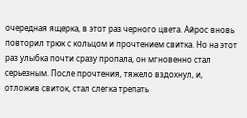очередная ящерка, в этот раз черного цвета. Айрос вновь повторил трюк с кольцом и прочтением свитка. Но на этот раз улыбка почти сразу пропала, он мгновенно стал серьезным. После прочтения, тяжело вздохнул, и, отложив свиток, стал слегка трепать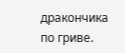дракончика по гриве.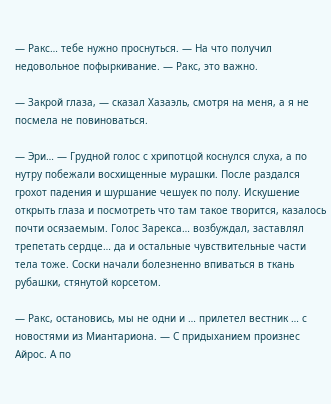— Ракс… тебе нужно проснуться. — На что получил недовольное пофыркивание. — Ракс, это важно.

— Закрой глаза, — сказал Хазаэль, смотря на меня, а я не посмела не повиноваться.

— Эри… — Грудной голос с хрипотцой коснулся слуха, а по нутру побежали восхищенные мурашки. После раздался грохот падения и шуршание чешуек по полу. Искушение открыть глаза и посмотреть что там такое творится, казалось почти осязаемым. Голос Зарекса… возбуждал, заставлял трепетать сердце… да и остальные чувствительные части тела тоже. Соски начали болезненно впиваться в ткань рубашки, стянутой корсетом.

— Ракс, остановись, мы не одни и … прилетел вестник … с новостями из Миантариона. — С придыханием произнес Айрос. А по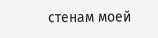стенам моей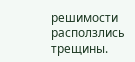решимости расползлись трещины.